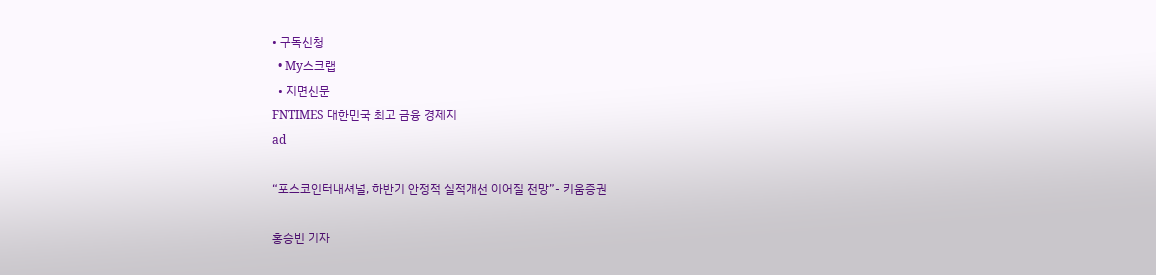• 구독신청
  • My스크랩
  • 지면신문
FNTIMES 대한민국 최고 금융 경제지
ad

“포스코인터내셔널, 하반기 안정적 실적개선 이어질 전망”- 키움증권

홍승빈 기자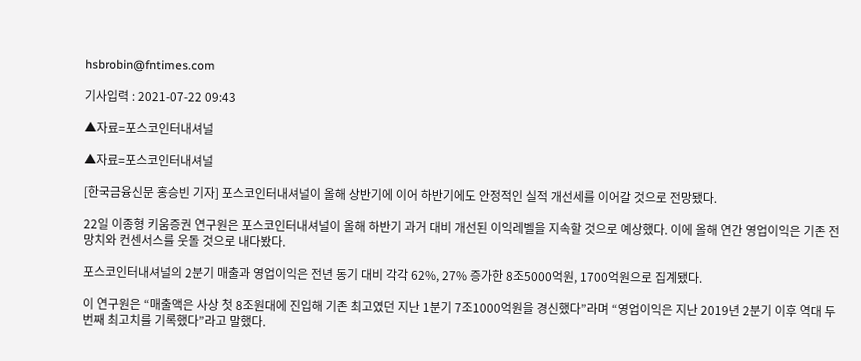hsbrobin@fntimes.com

기사입력 : 2021-07-22 09:43

▲자료=포스코인터내셔널

▲자료=포스코인터내셔널

[한국금융신문 홍승빈 기자] 포스코인터내셔널이 올해 상반기에 이어 하반기에도 안정적인 실적 개선세를 이어갈 것으로 전망됐다.

22일 이종형 키움증권 연구원은 포스코인터내셔널이 올해 하반기 과거 대비 개선된 이익레벨을 지속할 것으로 예상했다. 이에 올해 연간 영업이익은 기존 전망치와 컨센서스를 웃돌 것으로 내다봤다.

포스코인터내셔널의 2분기 매출과 영업이익은 전년 동기 대비 각각 62%, 27% 증가한 8조5000억원, 1700억원으로 집계됐다.

이 연구원은 “매출액은 사상 첫 8조원대에 진입해 기존 최고였던 지난 1분기 7조1000억원을 경신했다”라며 “영업이익은 지난 2019년 2분기 이후 역대 두 번째 최고치를 기록했다”라고 말했다.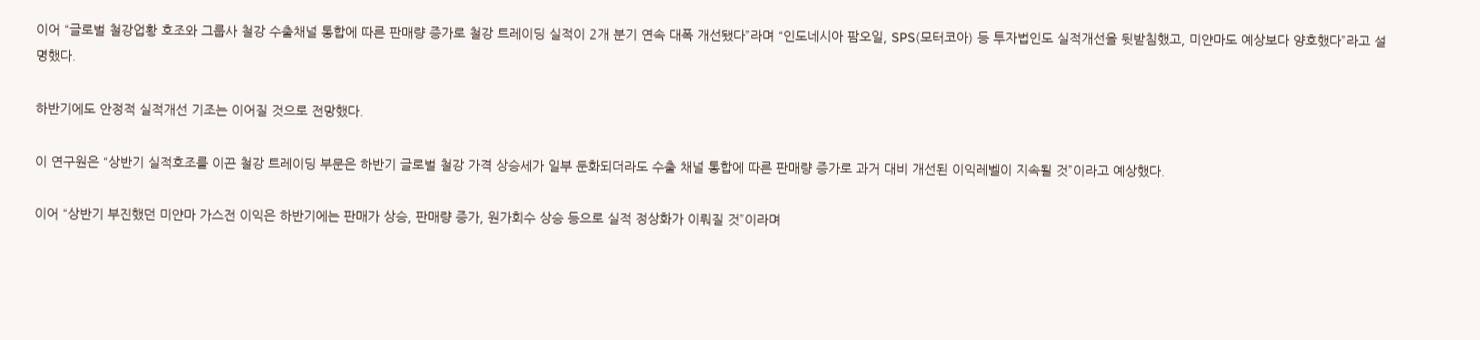이어 “글로벌 철강업황 호조와 그룹사 철강 수출채널 통합에 따른 판매량 증가로 철강 트레이딩 실적이 2개 분기 연속 대폭 개선됐다”라며 “인도네시아 팜오일, SPS(모터코아) 등 투자법인도 실적개선을 뒷받침했고, 미얀마도 예상보다 양호했다”라고 설명했다.

하반기에도 안정적 실적개선 기조는 이어질 것으로 전망했다.

이 연구원은 “상반기 실적호조를 이끈 철강 트레이딩 부문은 하반기 글로벌 철강 가격 상승세가 일부 둔화되더라도 수출 채널 통합에 따른 판매량 증가로 과거 대비 개선된 이익레벨이 지속될 것”이라고 예상했다.

이어 “상반기 부진했던 미얀마 가스전 이익은 하반기에는 판매가 상승, 판매량 증가, 원가회수 상승 등으로 실적 정상화가 이뤄질 것”이라며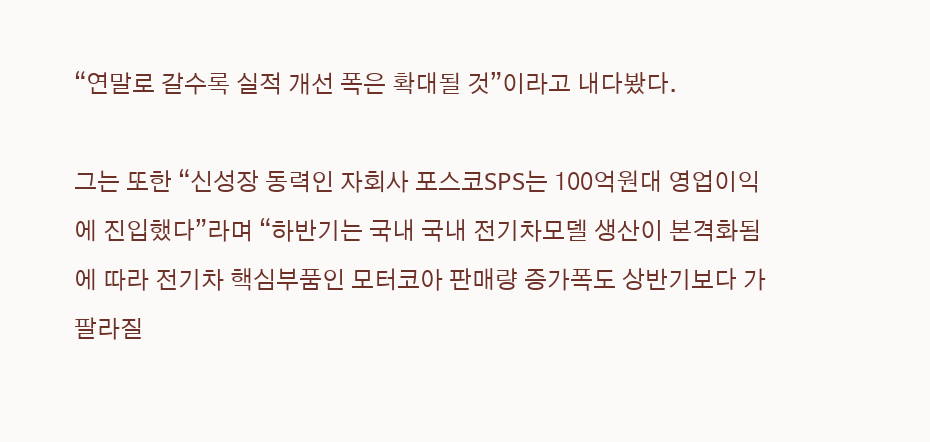“연말로 갈수록 실적 개선 폭은 확대될 것”이라고 내다봤다.

그는 또한 “신성장 동력인 자회사 포스코SPS는 100억원대 영업이익에 진입했다”라며 “하반기는 국내 국내 전기차모델 생산이 본격화됨에 따라 전기차 핵심부품인 모터코아 판매량 증가폭도 상반기보다 가팔라질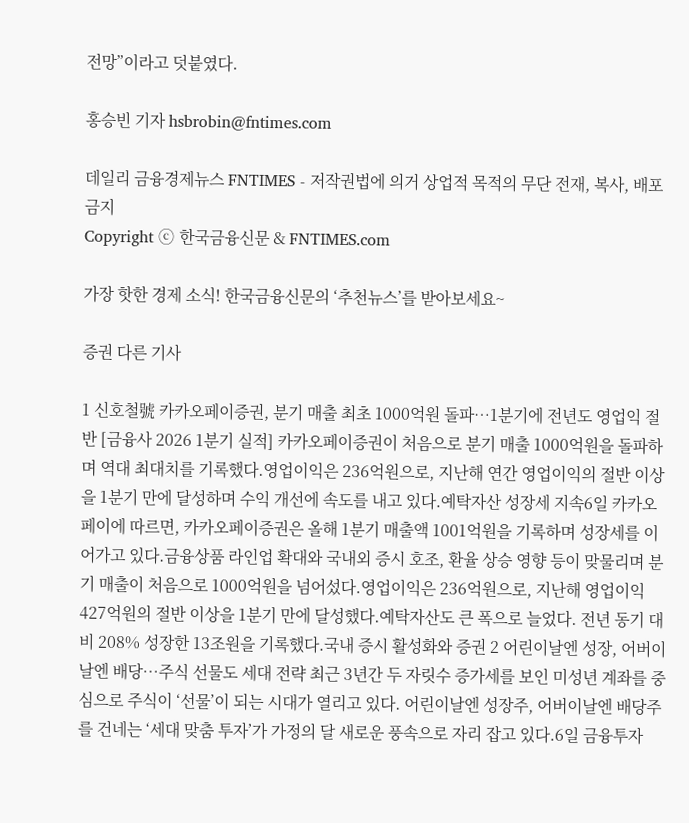전망”이라고 덧붙였다.

홍승빈 기자 hsbrobin@fntimes.com

데일리 금융경제뉴스 FNTIMES - 저작권법에 의거 상업적 목적의 무단 전재, 복사, 배포 금지
Copyright ⓒ 한국금융신문 & FNTIMES.com

가장 핫한 경제 소식! 한국금융신문의 ‘추천뉴스’를 받아보세요~

증권 다른 기사

1 신호철號 카카오페이증권, 분기 매출 최초 1000억원 돌파…1분기에 전년도 영업익 절반 [금융사 2026 1분기 실적] 카카오페이증권이 처음으로 분기 매출 1000억원을 돌파하며 역대 최대치를 기록했다.영업이익은 236억원으로, 지난해 연간 영업이익의 절반 이상을 1분기 만에 달성하며 수익 개선에 속도를 내고 있다.예탁자산 성장세 지속6일 카카오페이에 따르면, 카카오페이증권은 올해 1분기 매출액 1001억원을 기록하며 성장세를 이어가고 있다.금융상품 라인업 확대와 국내외 증시 호조, 환율 상승 영향 등이 맞물리며 분기 매출이 처음으로 1000억원을 넘어섰다.영업이익은 236억원으로, 지난해 영업이익 427억원의 절반 이상을 1분기 만에 달성했다.예탁자산도 큰 폭으로 늘었다. 전년 동기 대비 208% 성장한 13조원을 기록했다.국내 증시 활성화와 증권 2 어린이날엔 성장, 어버이날엔 배당…주식 선물도 세대 전략 최근 3년간 두 자릿수 증가세를 보인 미성년 계좌를 중심으로 주식이 ‘선물’이 되는 시대가 열리고 있다. 어린이날엔 성장주, 어버이날엔 배당주를 건네는 ‘세대 맞춤 투자’가 가정의 달 새로운 풍속으로 자리 잡고 있다.6일 금융투자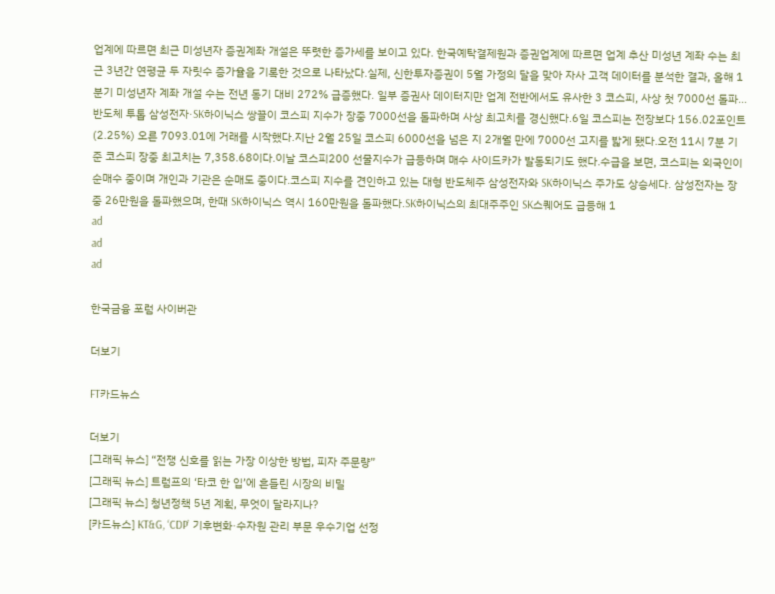업계에 따르면 최근 미성년자 증권계좌 개설은 뚜렷한 증가세를 보이고 있다. 한국예탁결제원과 증권업계에 따르면 업계 추산 미성년 계좌 수는 최근 3년간 연평균 두 자릿수 증가율을 기록한 것으로 나타났다.실제, 신한투자증권이 5월 가정의 달을 맞아 자사 고객 데이터를 분석한 결과, 올해 1분기 미성년자 계좌 개설 수는 전년 동기 대비 272% 급증했다. 일부 증권사 데이터지만 업계 전반에서도 유사한 3 코스피, 사상 첫 7000선 돌파…반도체 투톱 삼성전자·SK하이닉스 쌍끌이 코스피 지수가 장중 7000선을 돌파하며 사상 최고치를 경신했다.6일 코스피는 전장보다 156.02포인트(2.25%) 오른 7093.01에 거래를 시작했다.지난 2월 25일 코스피 6000선을 넘은 지 2개월 만에 7000선 고지를 밟게 됐다.오전 11시 7분 기준 코스피 장중 최고치는 7,358.68이다.이날 코스피200 선물지수가 급등하며 매수 사이드카가 발동되기도 했다.수급을 보면, 코스피는 외국인이 순매수 중이며 개인과 기관은 순매도 중이다.코스피 지수를 견인하고 있는 대형 반도체주 삼성전자와 SK하이닉스 주가도 상승세다. 삼성전자는 장중 26만원을 돌파했으며, 한때 SK하이닉스 역시 160만원을 돌파했다.SK하이닉스의 최대주주인 SK스퀘어도 급등해 1
ad
ad
ad

한국금융 포럼 사이버관

더보기

FT카드뉴스

더보기
[그래픽 뉴스] “전쟁 신호를 읽는 가장 이상한 방법, 피자 주문량”
[그래픽 뉴스] 트럼프의 ‘타코 한 입’에 흔들린 시장의 비밀
[그래픽 뉴스] 청년정책 5년 계획, 무엇이 달라지나?
[카드뉴스] KT&G, ‘CDP’ 기후변화·수자원 관리 부문 우수기업 선정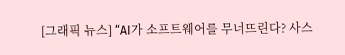[그래픽 뉴스] “AI가 소프트웨어를 무너뜨린다? 사스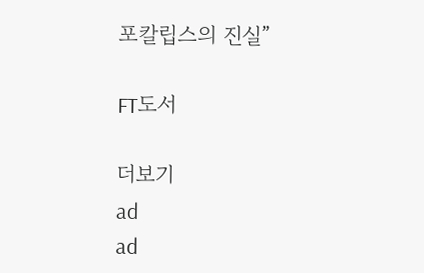포칼립스의 진실”

FT도서

더보기
ad
ad